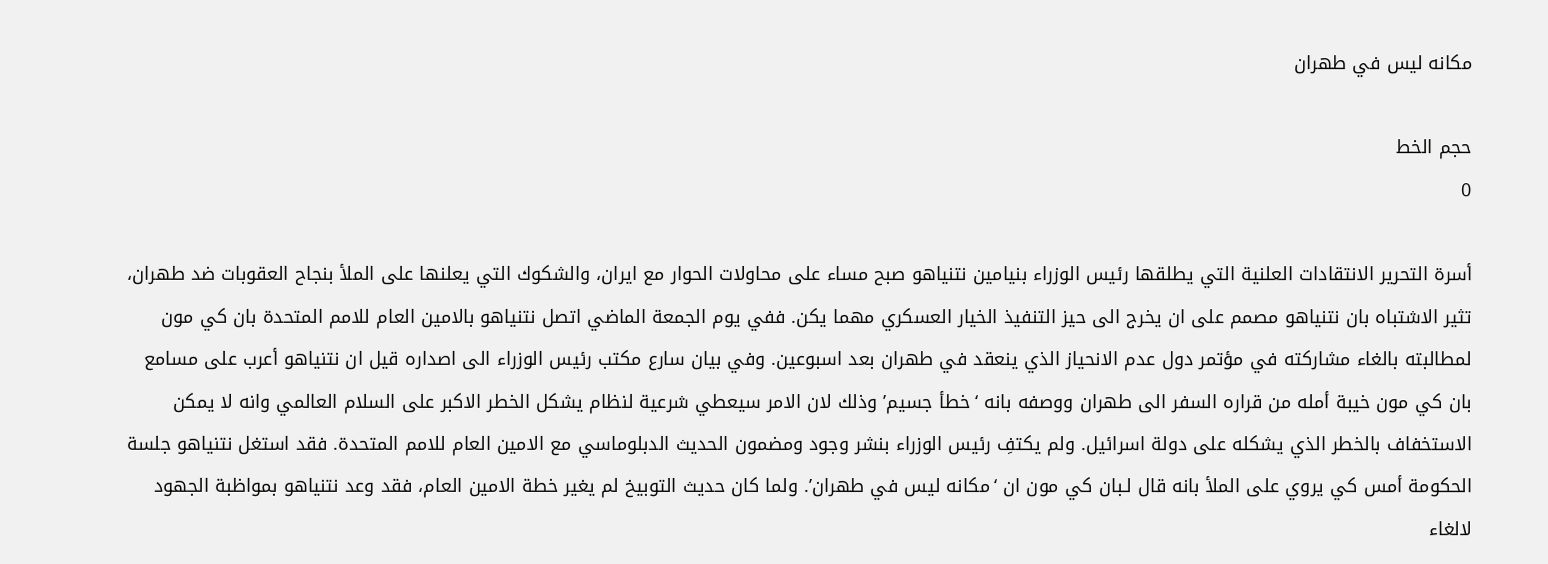مكانه ليس في طهران

حجم الخط
0

أسرة التحرير الانتقادات العلنية التي يطلقها رئيس الوزراء بنيامين نتنياهو صبح مساء على محاولات الحوار مع ايران، والشكوك التي يعلنها على الملأ بنجاح العقوبات ضد طهران، تثير الاشتباه بان نتنياهو مصمم على ان يخرج الى حيز التنفيذ الخيار العسكري مهما يكن. ففي يوم الجمعة الماضي اتصل نتنياهو بالامين العام للامم المتحدة بان كي مون لمطالبته بالغاء مشاركته في مؤتمر دول عدم الانحياز الذي ينعقد في طهران بعد اسبوعين. وفي بيان سارع مكتب رئيس الوزراء الى اصداره قيل ان نتنياهو أعرب على مسامع بان كي مون خيبة أمله من قراره السفر الى طهران ووصفه بانه ‘خطأ جسيم’ وذلك لان الامر سيعطي شرعية لنظام يشكل الخطر الاكبر على السلام العالمي وانه لا يمكن الاستخفاف بالخطر الذي يشكله على دولة اسرائيل. ولم يكتفِ رئيس الوزراء بنشر وجود ومضمون الحديث الدبلوماسي مع الامين العام للامم المتحدة. فقد استغل نتنياهو جلسة الحكومة أمس كي يروي على الملأ بانه قال لـبان كي مون ان ‘مكانه ليس في طهران’. ولما كان حديث التوبيخ لم يغير خطة الامين العام، فقد وعد نتنياهو بمواظبة الجهود لالغاء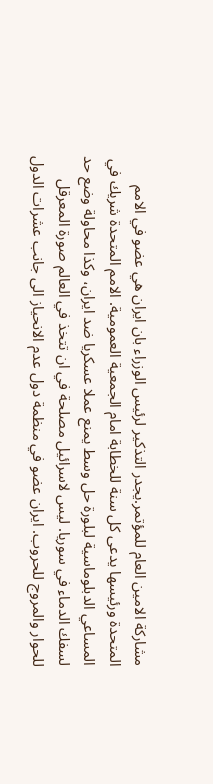مشاركة الامين العام للمؤتمر.يجدر التذكير لرئيس الوزراء بان ايران هي عضو في الامم المتحدة ورئيسها يدعى كل سنة للخطابة امام الجمعية العمومية. الامم المتحدة شريك في المساعي الدبلوماسية لبلورة حل وسط يمنع عملا عسكريا ضد ايران، وكذا محاولة وضع حد لسفك الدماء في سوريا. ليس لاسرائيل مصلحة في ان تتخذ في العالم صورة المعرقل للحوار والمروج للحروب. ايران عضو في منظمة دول عدم الانحياز الى جانب عشرات الدول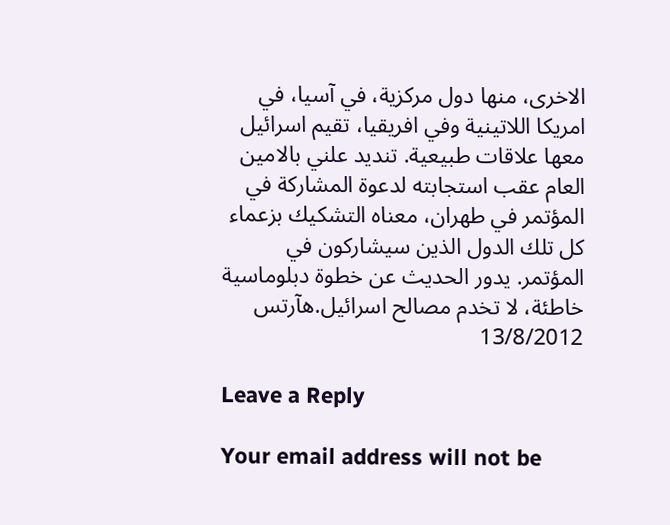الاخرى، منها دول مركزية، في آسيا، في امريكا اللاتينية وفي افريقيا، تقيم اسرائيل معها علاقات طبيعية. تنديد علني بالامين العام عقب استجابته لدعوة المشاركة في المؤتمر في طهران، معناه التشكيك بزعماء كل تلك الدول الذين سيشاركون في المؤتمر. يدور الحديث عن خطوة دبلوماسية خاطئة، لا تخدم مصالح اسرائيل.هآرتس 13/8/2012

Leave a Reply

Your email address will not be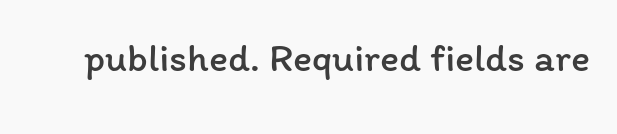published. Required fields are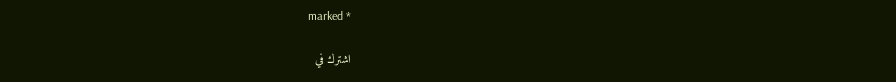marked *

اشترك في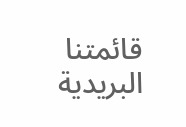قائمتنا البريدية